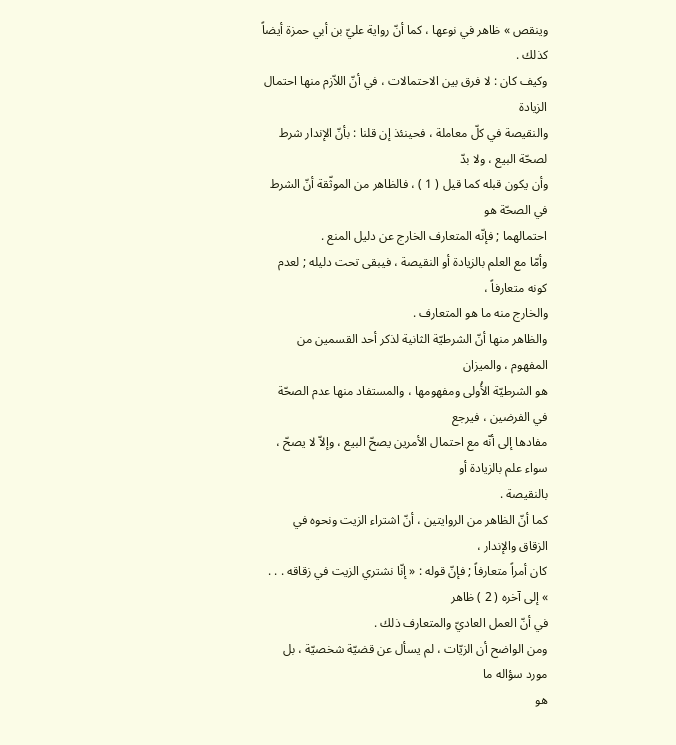وينقص » ظاهر في نوعها ، كما أنّ رواية عليّ بن أبي حمزة أيضاً كذلك .
وكيف كان : لا فرق بين الاحتمالات ، في أنّ اللاّزم منها احتمال الزيادة
والنقيصة في كلّ معاملة ، فحينئذ إن قلنا : بأنّ الإندار شرط لصحّة البيع ، ولا بدّ
وأن يكون قبله كما قيل ( 1 ) ، فالظاهر من الموثّقة أنّ الشرط في الصحّة هو
احتمالهما ; فإنّه المتعارف الخارج عن دليل المنع .
وأمّا مع العلم بالزيادة أو النقيصة ، فيبقى تحت دليله ; لعدم كونه متعارفاً ،
والخارج منه ما هو المتعارف .
والظاهر منها أنّ الشرطيّة الثانية لذكر أحد القسمين من المفهوم ، والميزان
هو الشرطيّة الأُولى ومفهومها ، والمستفاد منها عدم الصحّة في الفرضين ، فيرجع
مفادها إلى أنّه مع احتمال الأمرين يصحّ البيع ، وإلاّ لا يصحّ ، سواء علم بالزيادة أو
بالنقيصة .
كما أنّ الظاهر من الروايتين ، أنّ اشتراء الزيت ونحوه في الزقاق والإندار ،
كان أمراً متعارفاً ; فإنّ قوله : « إنّا نشتري الزيت في زقاقه . . . » إلى آخره ( 2 ) ظاهر
في أنّ العمل العاديّ والمتعارف ذلك .
ومن الواضح أن الزيّات ، لم يسأل عن قضيّة شخصيّة ، بل مورد سؤاله ما
هو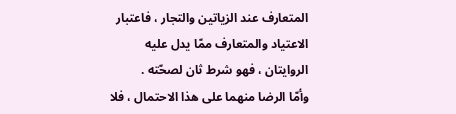المتعارف عند الزياتين والتجار ، فاعتبار الاعتياد والمتعارف ممّا يدل عليه
الروايتان ، فهو شرط ثان لصحّته .
وأمّا الرضا منهما على هذا الاحتمال ، فلا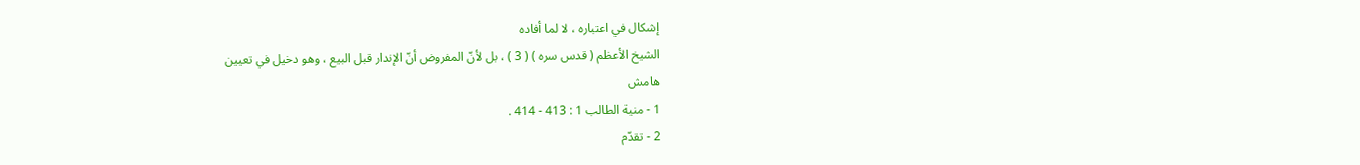إشكال في اعتباره ، لا لما أفاده
الشيخ الأعظم ( قدس سره ) ( 3 ) ، بل لأنّ المفروض أنّ الإندار قبل البيع ، وهو دخيل في تعيين
هامش
1 - منية الطالب 1 : 413 - 414 .
2 - تقدّم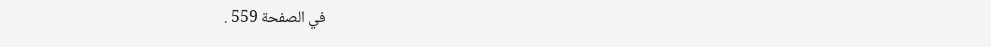في الصفحة 559 .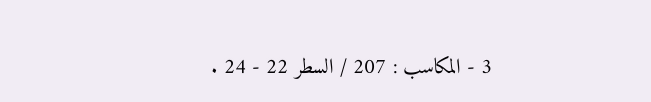3 - المكاسب : 207 / السطر 22 - 24 .